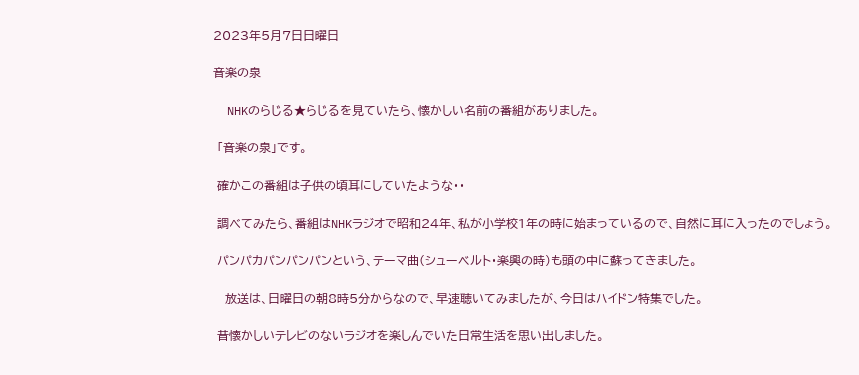2023年5月7日日曜日

音楽の泉

  NHKのらじる★らじるを見ていたら、懐かしい名前の番組がありました。

 「音楽の泉」です。

 確かこの番組は子供の頃耳にしていたような・・

 調べてみたら、番組はNHKラジオで昭和24年、私が小学校1年の時に始まっているので、自然に耳に入ったのでしょう。

 パンパカパンパンパンという、テーマ曲(シューベルト・楽興の時)も頭の中に蘇ってきました。

   放送は、日曜日の朝8時5分からなので、早速聴いてみましたが、今日はハイドン特集でした。

 昔懐かしいテレビのないラジオを楽しんでいた日常生活を思い出しました。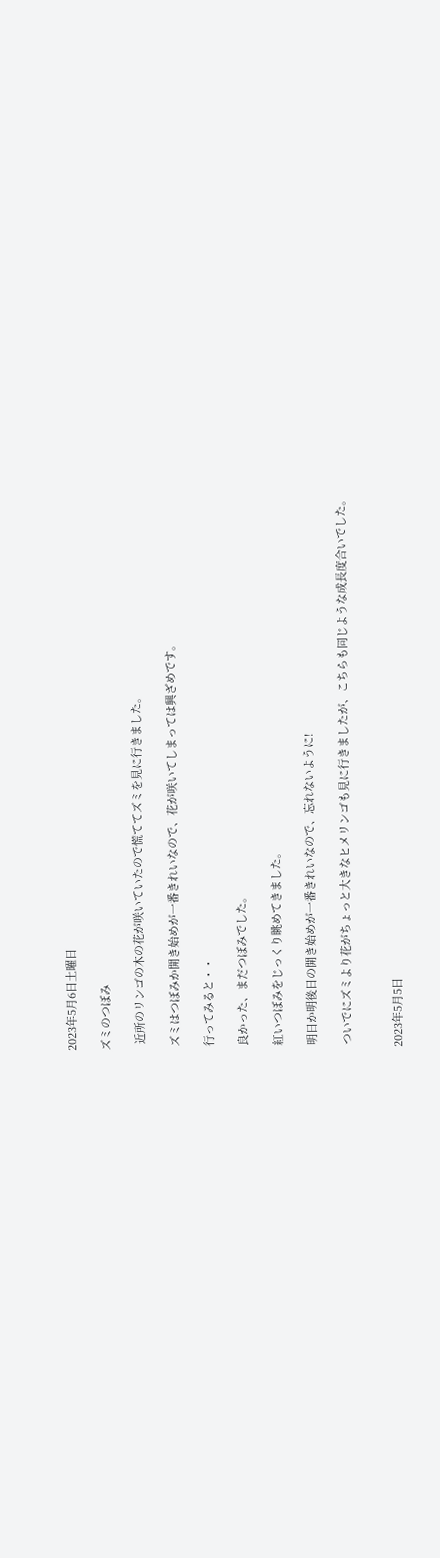2023年5月6日土曜日

ズミのつぼみ

  近所のリンゴの木の花が咲いていたので慌ててズミを見に行きました。

 ズミはつぼみか開き始めが一番きれいなので、花が咲いてしまっては興ざめです。

 行ってみると・・

 良かった、まだつぼみでした。

 紅いつぼみをじっくり眺めてきました。

 明日か明後日の開き始めが一番きれいなので、忘れないように!

 ついでにズミより花がちょっと大きなヒメリンゴも見に行きましたが、こちらも同じような成長度合いでした。


2023年5月5日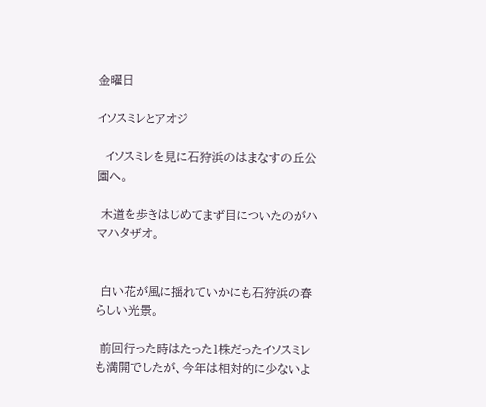金曜日

イソスミレとアオジ

  イソスミレを見に石狩浜のはまなすの丘公園へ。

 木道を歩きはじめてまず目についたのがハマハタザオ。


 白い花が風に揺れていかにも石狩浜の春らしい光景。

 前回行った時はたった1株だったイソスミレも満開でしたが、今年は相対的に少ないよ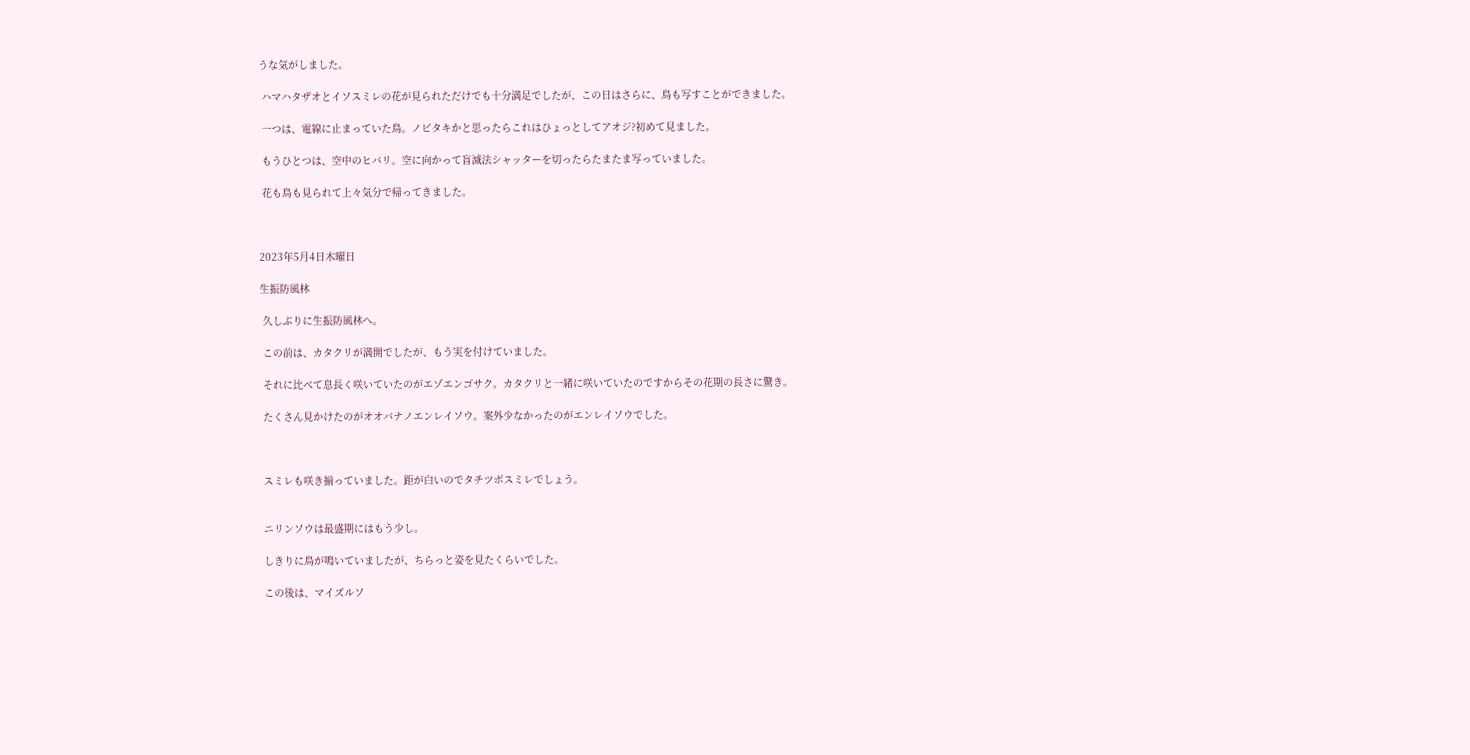うな気がしました。

 ハマハタザオとイソスミレの花が見られただけでも十分満足でしたが、この日はさらに、鳥も写すことができました。

 一つは、電線に止まっていた鳥。ノビタキかと思ったらこれはひょっとしてアオジ?初めて見ました。

 もうひとつは、空中のヒバリ。空に向かって盲滅法シャッターを切ったらたまたま写っていました。

 花も鳥も見られて上々気分で帰ってきました。



2023年5月4日木曜日

生振防風林

 久しぶりに生振防風林へ。

 この前は、カタクリが満開でしたが、もう実を付けていました。

 それに比べて息長く咲いていたのがエゾエンゴサク。カタクリと一緒に咲いていたのですからその花期の長さに驚き。

 たくさん見かけたのがオオバナノエンレイソウ。案外少なかったのがエンレイソウでした。



 スミレも咲き揃っていました。距が白いのでタチツボスミレでしょう。


 ニリンソウは最盛期にはもう少し。

 しきりに鳥が鳴いていましたが、ちらっと姿を見たくらいでした。

 この後は、マイズルソ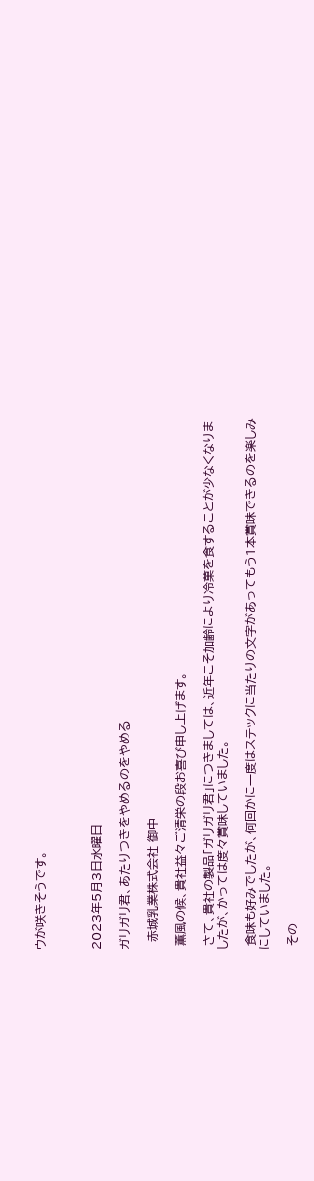ウが咲きそうです。



2023年5月3日水曜日

ガリガリ君、あたりつきをやめるのをやめる

  赤城乳業株式会社 御中

 薫風の候、貴社益々ご清栄の段お喜び申し上げます。

 さて、貴社の製品「ガリガリ君」につきましては、近年こそ加齢により冷菓を食することが少なくなりましたが、かっては度々賞味していました。

 食味も好みでしたが、何回かに一度はステックに当たりの文字があってもう1本賞味できるのを楽しみにしていました。

 その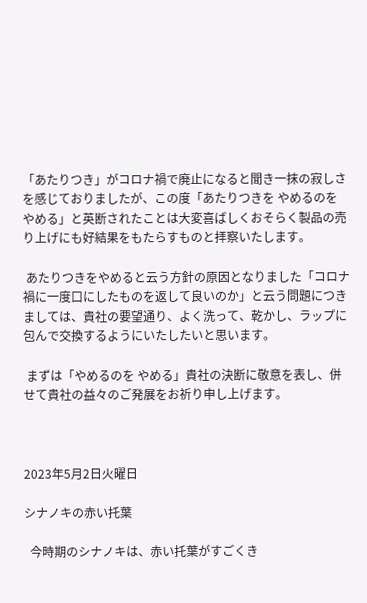「あたりつき」がコロナ禍で廃止になると聞き一抹の寂しさを感じておりましたが、この度「あたりつきを やめるのを やめる」と英断されたことは大変喜ばしくおそらく製品の売り上げにも好結果をもたらすものと拝察いたします。

 あたりつきをやめると云う方針の原因となりました「コロナ禍に一度口にしたものを返して良いのか」と云う問題につきましては、貴社の要望通り、よく洗って、乾かし、ラップに包んで交換するようにいたしたいと思います。

 まずは「やめるのを やめる」貴社の決断に敬意を表し、併せて貴社の益々のご発展をお祈り申し上げます。



2023年5月2日火曜日

シナノキの赤い托葉

  今時期のシナノキは、赤い托葉がすごくき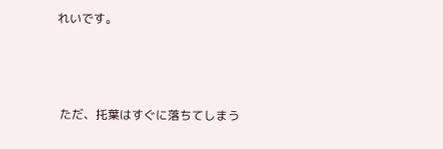れいです。



 ただ、托葉はすぐに落ちてしまう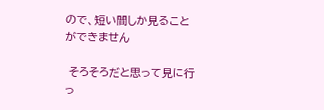ので、短い間しか見ることができません

 そろそろだと思って見に行っ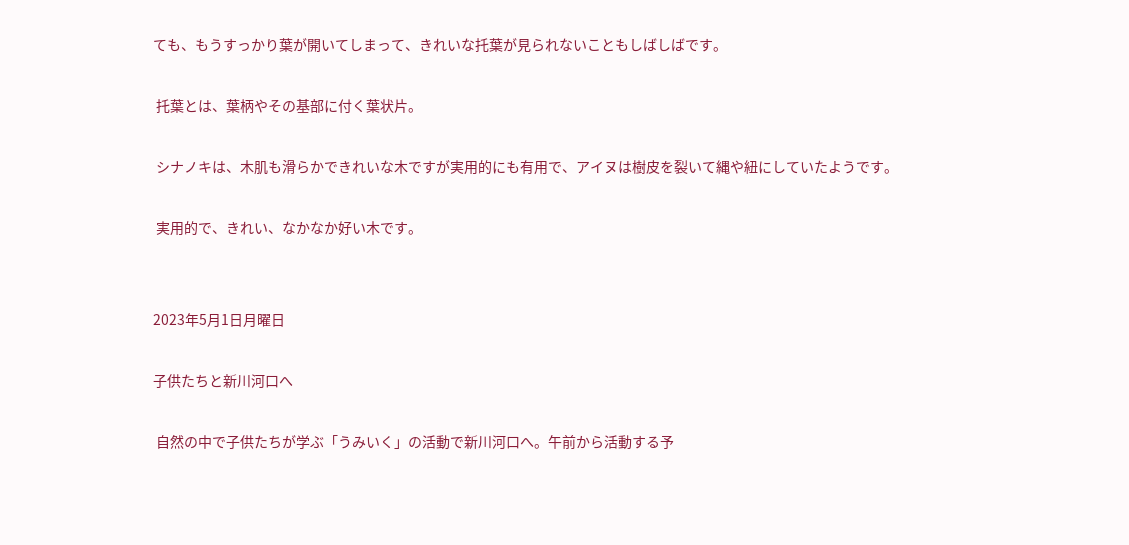ても、もうすっかり葉が開いてしまって、きれいな托葉が見られないこともしばしばです。

 托葉とは、葉柄やその基部に付く葉状片。

 シナノキは、木肌も滑らかできれいな木ですが実用的にも有用で、アイヌは樹皮を裂いて縄や紐にしていたようです。

 実用的で、きれい、なかなか好い木です。


2023年5月1日月曜日

子供たちと新川河口へ

 自然の中で子供たちが学ぶ「うみいく」の活動で新川河口へ。午前から活動する予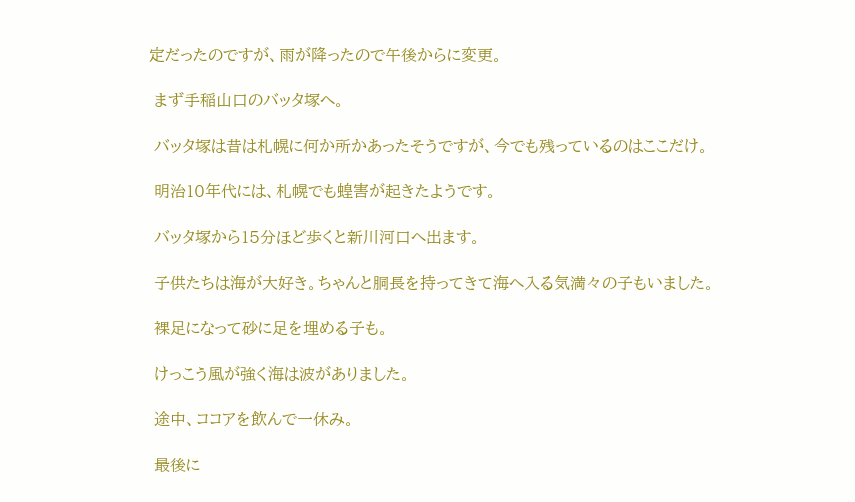定だったのですが、雨が降ったので午後からに変更。

 まず手稲山口のバッタ塚へ。

 バッタ塚は昔は札幌に何か所かあったそうですが、今でも残っているのはここだけ。

 明治10年代には、札幌でも蝗害が起きたようです。

 バッタ塚から15分ほど歩くと新川河口へ出ます。

 子供たちは海が大好き。ちゃんと胴長を持ってきて海へ入る気満々の子もいました。

 裸足になって砂に足を埋める子も。

 けっこう風が強く海は波がありました。

 途中、ココアを飲んで一休み。

 最後に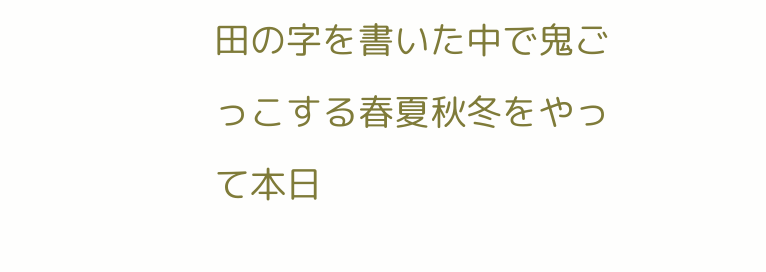田の字を書いた中で鬼ごっこする春夏秋冬をやって本日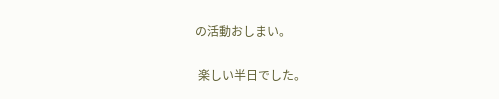の活動おしまい。

 楽しい半日でした。